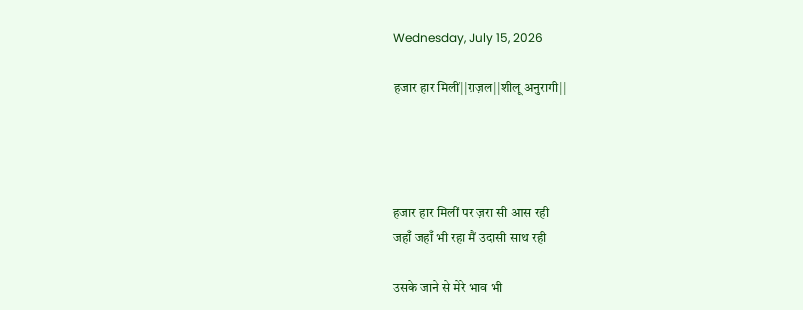Wednesday, July 15, 2026

हजार हार मिलीं||ग़ज़ल||शीलू अनुरागी||




हजार हार मिलीं पर ज़रा सी आस रही
जहाँ जहाँ भी रहा मैं उदासी साथ रही

उसके जाने से मेरे भाव भी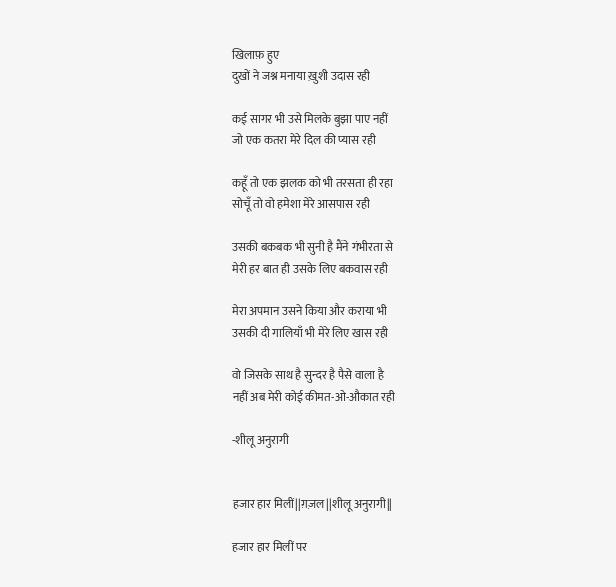खिलाफ़ हुए
दुखों ने जश्न मनाया ख़ुशी उदास रही

कई सागर भी उसे मिलके बुझा पाए नहीं
जो एक कतरा मेरे दिल की प्यास रही

कहूँ तो एक झलक को भी तरसता ही रहा
सोचूँ तो वो हमेशा मेरे आसपास रही

उसकी बकबक भी सुनी है मैंने गंभीरता से
मेरी हर बात ही उसके लिए बकवास रही

मेरा अपमान उसने किया और कराया भी
उसकी दी गालियाँ भी मेरे लिए खास रही

वो जिसके साथ है सुन्दर है पैसे वाला है
नहीं अब मेरी कोई कीमत-ओ-औकात रही

-शीलू अनुरागी


हजार हार मिलीं||ग़ज़ल||शीलू अनुरागी||

हजार हार मिलीं पर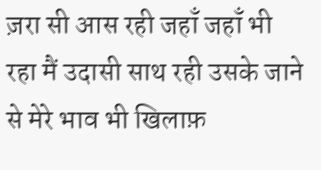ज़रा सी आस रही जहाँ जहाँ भी रहा मैं उदासी साथ रही उसके जाने से मेरे भाव भी खिलाफ़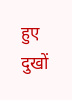हुए दुखों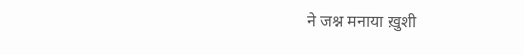ने जश्न मनाया ख़ुशी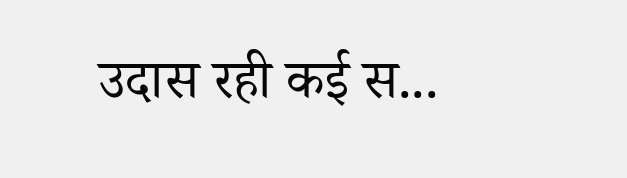उदास रही कई स...